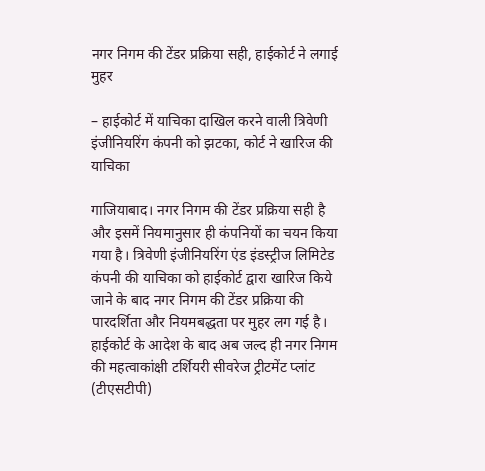नगर निगम की टेंडर प्रक्रिया सही, हाईकोर्ट ने लगाई मुहर

– हाईकोर्ट में याचिका दाखिल करने वाली त्रिवेणी इंजीनियरिंग कंपनी को झटका, कोर्ट ने खारिज की याचिका

गाजियाबाद। नगर निगम की टेंडर प्रक्रिया सही है और इसमें नियमानुसार ही कंपनियों का चयन किया गया है। त्रिवेणी इंजीनियरिंग एंड इंडस्ट्रीज लिमिटेड कंपनी की याचिका को हाईकोर्ट द्वारा खारिज किये जाने के बाद नगर निगम की टेंडर प्रक्रिया की पारदर्शिता और नियमबद्धता पर मुहर लग गई है। हाईकोर्ट के आदेश के बाद अब जल्द ही नगर निगम की महत्वाकांक्षी टर्शियरी सीवरेज ट्रीटमेंट प्लांट (टीएसटीपी)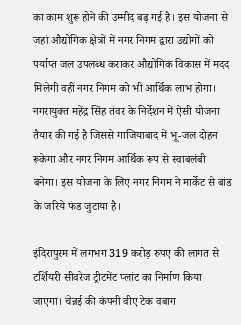का काम शुरू होने की उम्मीद बढ़ गई है। इस योजना से जहां औद्योगिक क्षेत्रों में नगर निगम द्वारा उद्योगों को पर्याप्त जल उपलब्ध कराकर औद्योगिक विकास में मदद मिलेगी वहीं नगर निगम को भी आर्थिक लाभ होगा। नगरायुक्त महेंद्र सिंह तंवर के निर्देशन में ऐसी योजना तैयार की गई है जिससे गाजियाबाद में भू-जल दोहन रूकेगा और नगर निगम आर्थिक रूप से स्वाबलंबी बनेगा। इस योजना के लिए नगर निगम ने मार्केट से बांड के जरिये फंड जुटाया है।

इंदिरापुरम में लगभग 319 करोड़ रुपए की लागत से टर्शियरी सीवरेज ट्रीटमेंट प्लांट का निर्माण किया जाएगा। चेन्नई की कंपनी वीए टेक वबाग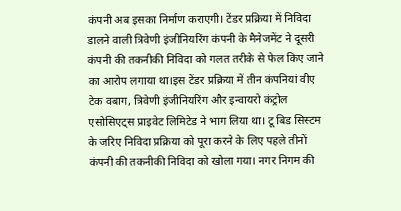कंपनी अब इसका निर्माण कराएगी। टेंडर प्रक्रिया में निविदा डालने वाली त्रिवेणी इंजीनियरिंग कंपनी के मैनेजमेंट ने दूसरी कंपनी की तकनीकी निविदा को गलत तरीके से फेल किए जाने का आरोप लगाया था।इस टेंडर प्रक्रिया में तीन कंपनियां वीए टेक वबाग, त्रिवेणी इंजीनियरिंग और इन्वायरो कंट्रोल एसोसिएट्स प्राइवेट लिमिटेड ने भाग लिया था। टू बिड सिस्टम के जरिए निविदा प्रक्रिया को पूरा करने के लिए पहले तीनों कंपनी की तकनीकी निविदा को खोला गया। नगर निगम की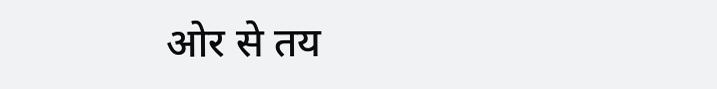ओर से तय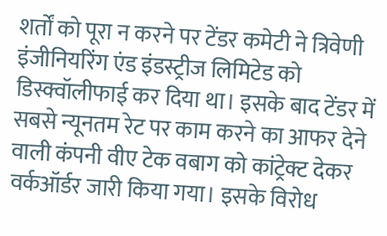शर्तों को पूरा न करने पर टेंडर कमेटी ने त्रिवेणी इंजीनियरिंग एंड इंडस्ट्रीज लिमिटेड को डिस्क्वॉलीफाई कर दिया था। इसके बाद टेंडर में सबसे न्यूनतम रेट पर काम करने का आफर देने वाली कंपनी वीए टेक वबाग को कांट्रेक्ट देकर वर्कऑर्डर जारी किया गया। इसके विरोध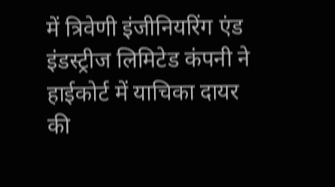में त्रिवेणी इंजीनियरिंग एंड इंडस्ट्रीज लिमिटेड कंपनी ने हाईकोर्ट में याचिका दायर की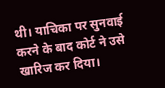थी। याचिका पर सुनवाई करने के बाद कोर्ट ने उसे खारिज कर दिया।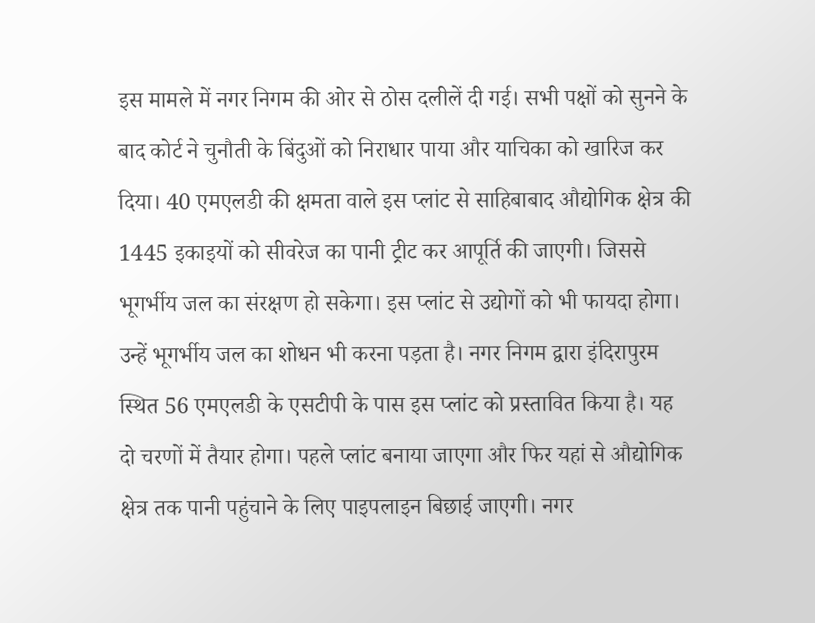इस मामले में नगर निगम की ओर से ठोस दलीलें दी गई। सभी पक्षों को सुनने के बाद कोर्ट ने चुनौती के बिंदुओं को निराधार पाया और याचिका को खारिज कर दिया। 40 एमएलडी की क्षमता वाले इस प्लांट से साहिबाबाद औद्योगिक क्षेत्र की 1445 इकाइयों को सीवरेज का पानी ट्रीट कर आपूर्ति की जाएगी। जिससे भूगर्भीय जल का संरक्षण हो सकेगा। इस प्लांट से उद्योगों को भी फायदा होगा। उन्हें भूगर्भीय जल का शोधन भी करना पड़ता है। नगर निगम द्वारा इंदिरापुरम स्थित 56 एमएलडी के एसटीपी के पास इस प्लांट को प्रस्तावित किया है। यह दो चरणों में तैयार होगा। पहले प्लांट बनाया जाएगा और फिर यहां से औद्योगिक क्षेत्र तक पानी पहुंचाने के लिए पाइपलाइन बिछाई जाएगी। नगर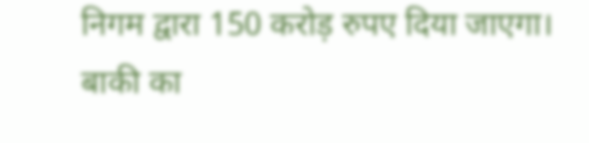निगम द्वारा 150 करोड़ रुपए दिया जाएगा। बाकी का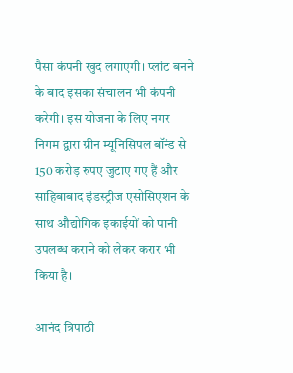पैसा कंपनी खुद लगाएगी। प्लांट बनने के बाद इसका संचालन भी कंपनी करेगी। इस योजना के लिए नगर निगम द्वारा ग्रीन म्यूनिसिपल बॉंन्ड से 150 करोड़ रुपए जुटाए गए हैं और साहिबाबाद इंडस्ट्रीज एसोसिएशन के साथ औद्योगिक इकाईयों को पानी उपलब्ध कराने को लेकर करार भी किया है।

आनंद त्रिपाठी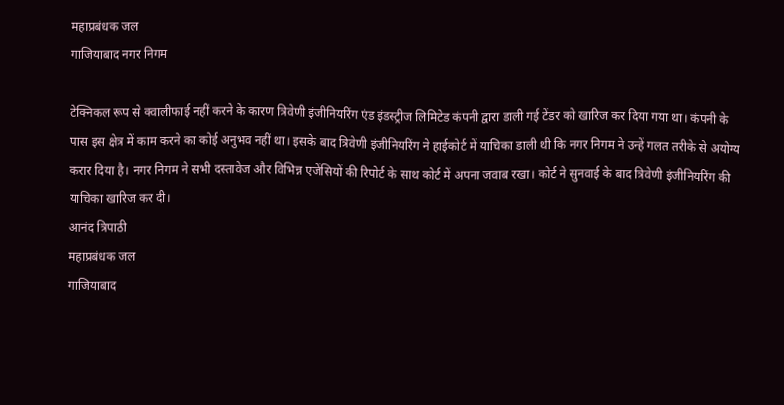महाप्रबंधक जल
गाजियाबाद नगर निगम

टेक्निकल रूप से क्वालीफाई नहीं करने के कारण त्रिवेणी इंजीनियरिंग एंड इंडस्ट्रीज लिमिटेड कंपनी द्वारा डाली गई टेंडर को खारिज कर दिया गया था। कंपनी के पास इस क्षेत्र में काम करने का कोई अनुभव नहीं था। इसके बाद त्रिवेणी इंजीनियरिंग ने हाईकोर्ट में याचिका डाली थी कि नगर निगम ने उन्हें गलत तरीके से अयोग्य करार दिया है। नगर निगम ने सभी दस्तावेज और विभिन्न एजेंसियों की रिपोर्ट के साथ कोर्ट में अपना जवाब रखा। कोर्ट ने सुनवाई के बाद त्रिवेणी इंजीनियरिंग की याचिका खारिज कर दी।
आनंद त्रिपाठी
महाप्रबंधक जल
गाजियाबाद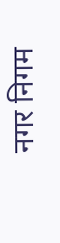नगर निगम